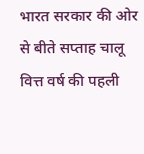भारत सरकार की ओर से बीते सप्ताह चालू वित्त वर्ष की पहली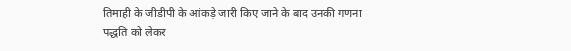तिमाही के जीडीपी के आंकड़े जारी किए जाने के बाद उनकी गणना पद्धति को लेकर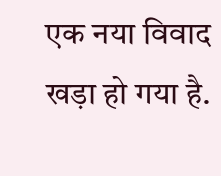एक नया विवाद खड़ा हो गया है.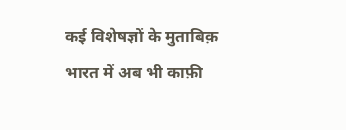कई विशेषज्ञों के मुताबिक़ भारत में अब भी काफ़ी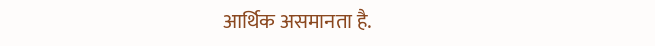आर्थिक असमानता है.